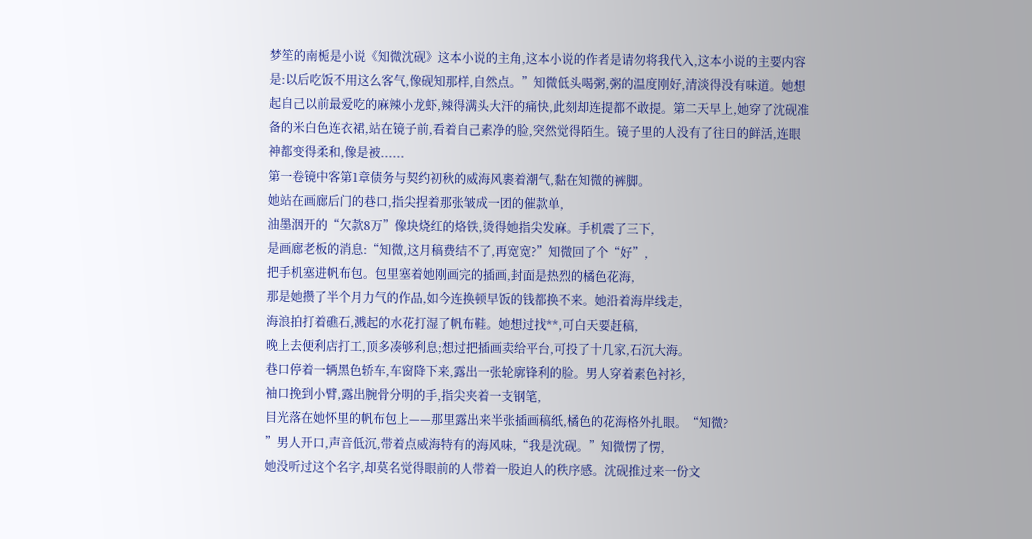梦笙的南栀是小说《知微沈砚》这本小说的主角,这本小说的作者是请勿将我代入,这本小说的主要内容是:以后吃饭不用这么客气,像砚知那样,自然点。”知微低头喝粥,粥的温度刚好,清淡得没有味道。她想起自己以前最爱吃的麻辣小龙虾,辣得满头大汗的痛快,此刻却连提都不敢提。第二天早上,她穿了沈砚准备的米白色连衣裙,站在镜子前,看着自己素净的脸,突然觉得陌生。镜子里的人没有了往日的鲜活,连眼神都变得柔和,像是被......
第一卷镜中客第1章债务与契约初秋的威海风裹着潮气,黏在知微的裤脚。
她站在画廊后门的巷口,指尖捏着那张皱成一团的催款单,
油墨洇开的“欠款8万”像块烧红的烙铁,烫得她指尖发麻。手机震了三下,
是画廊老板的消息:“知微,这月稿费结不了,再宽宽?”知微回了个“好”,
把手机塞进帆布包。包里塞着她刚画完的插画,封面是热烈的橘色花海,
那是她攒了半个月力气的作品,如今连换顿早饭的钱都换不来。她沿着海岸线走,
海浪拍打着礁石,溅起的水花打湿了帆布鞋。她想过找**,可白天要赶稿,
晚上去便利店打工,顶多凑够利息;想过把插画卖给平台,可投了十几家,石沉大海。
巷口停着一辆黑色轿车,车窗降下来,露出一张轮廓锋利的脸。男人穿着素色衬衫,
袖口挽到小臂,露出腕骨分明的手,指尖夹着一支钢笔,
目光落在她怀里的帆布包上——那里露出来半张插画稿纸,橘色的花海格外扎眼。“知微?
”男人开口,声音低沉,带着点威海特有的海风味,“我是沈砚。”知微愣了愣,
她没听过这个名字,却莫名觉得眼前的人带着一股迫人的秩序感。沈砚推过来一份文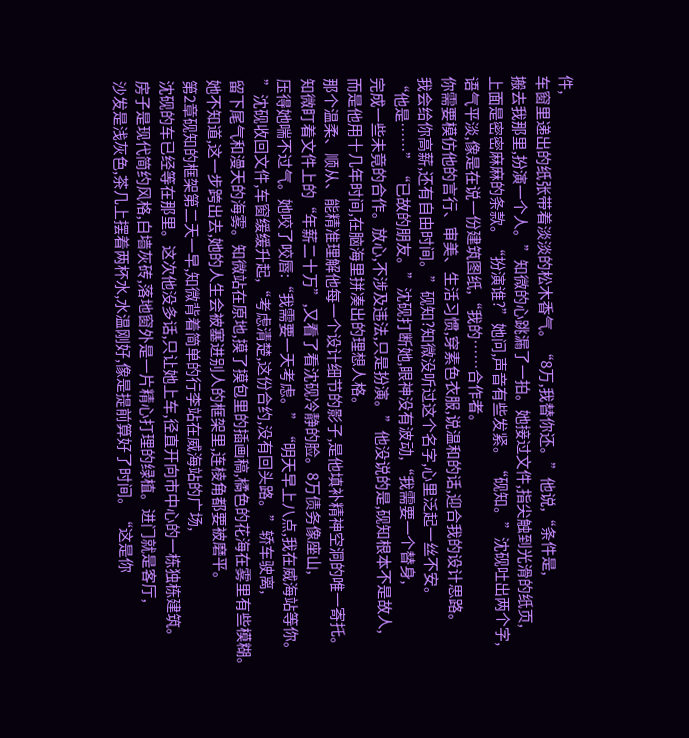件,
车窗里递出的纸张带着淡淡的松木香气。“8万,我替你还。”他说,“条件是,
搬去我那里,扮演一个人。”知微的心跳漏了一拍。她接过文件,指尖触到光滑的纸页,
上面是密密麻麻的条款。“扮演谁?”她问,声音有些发紧。“砚知。”沈砚吐出两个字,
语气平淡,像是在说一份建筑图纸,“我的……合作者。
你需要模仿他的言行、审美、生活习惯,穿素色衣服,说温和的话,迎合我的设计思路。
我会给你高薪,还有自由时间。”砚知?知微没听过这个名字,心里泛起一丝不安。
“他是……”“已故的朋友。”沈砚打断她,眼神没有波动,“我需要一个替身,
完成一些未竟的合作。放心,不涉及违法,只是扮演。”他没说的是,砚知根本不是故人,
而是他用十几年时间,在脑海里拼凑出的理想人格。
那个温柔、顺从、能精准理解他每一个设计细节的影子,是他填补精神空洞的唯一寄托。
知微盯着文件上的“年薪二十万”,又看了看沈砚冷静的脸。8万债务像座山,
压得她喘不过气。她咬了咬唇:“我需要一天考虑。”“明天早上八点,我在威海站等你。
”沈砚收回文件,车窗缓缓升起,“考虑清楚,这份合约,没有回头路。”轿车驶离,
留下尾气和漫天的海雾。知微站在原地,摸了摸包里的插画稿,橘色的花海在雾里有些模糊。
她不知道,这一步跨出去,她的人生会被塞进别人的框架里,连棱角都要被磨平。
第2章砚知的框架第二天一早,知微背着简单的行李站在威海站的广场,
沈砚的车已经等在那里。这次他没多话,只让她上车,径直开向市中心的一栋独栋建筑。
房子是现代简约风格,白墙灰砖,落地窗外是一片精心打理的绿植。进门就是客厅,
沙发是浅灰色,茶几上摆着两杯水,水温刚好,像是提前算好了时间。“这是你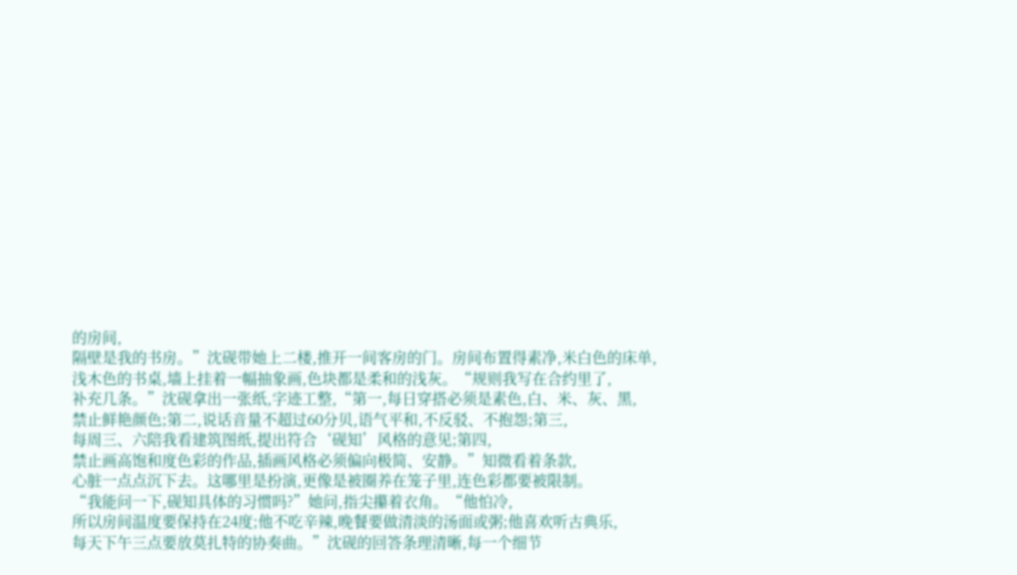的房间,
隔壁是我的书房。”沈砚带她上二楼,推开一间客房的门。房间布置得素净,米白色的床单,
浅木色的书桌,墙上挂着一幅抽象画,色块都是柔和的浅灰。“规则我写在合约里了,
补充几条。”沈砚拿出一张纸,字迹工整,“第一,每日穿搭必须是素色,白、米、灰、黑,
禁止鲜艳颜色;第二,说话音量不超过60分贝,语气平和,不反驳、不抱怨;第三,
每周三、六陪我看建筑图纸,提出符合‘砚知’风格的意见;第四,
禁止画高饱和度色彩的作品,插画风格必须偏向极简、安静。”知微看着条款,
心脏一点点沉下去。这哪里是扮演,更像是被圈养在笼子里,连色彩都要被限制。
“我能问一下,砚知具体的习惯吗?”她问,指尖攥着衣角。“他怕冷,
所以房间温度要保持在24度;他不吃辛辣,晚餐要做清淡的汤面或粥;他喜欢听古典乐,
每天下午三点要放莫扎特的协奏曲。”沈砚的回答条理清晰,每一个细节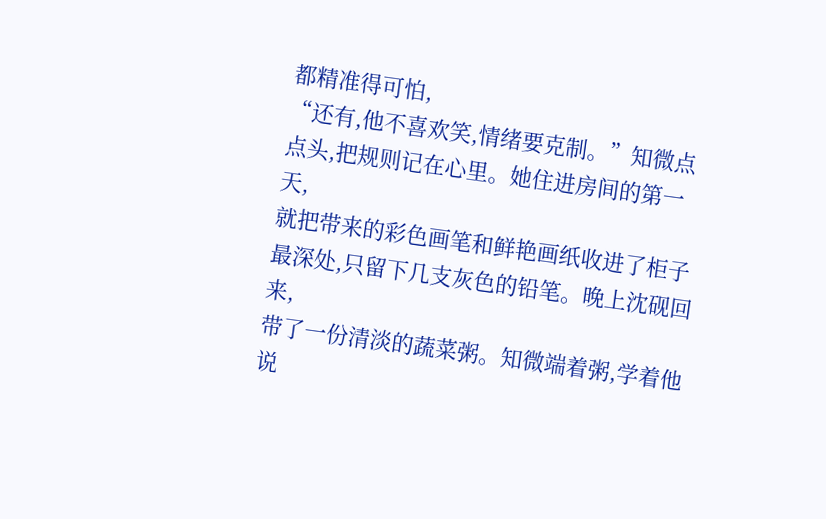都精准得可怕,
“还有,他不喜欢笑,情绪要克制。”知微点点头,把规则记在心里。她住进房间的第一天,
就把带来的彩色画笔和鲜艳画纸收进了柜子最深处,只留下几支灰色的铅笔。晚上沈砚回来,
带了一份清淡的蔬菜粥。知微端着粥,学着他说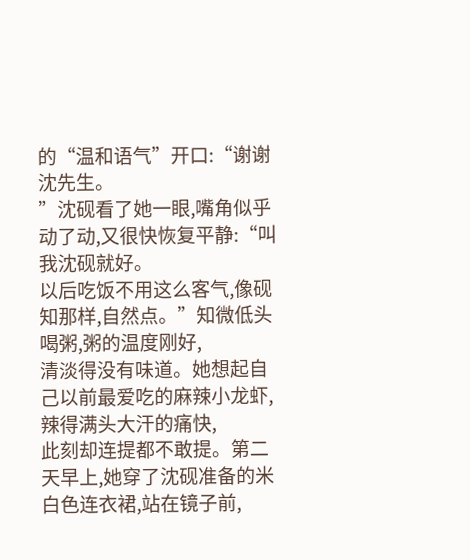的“温和语气”开口:“谢谢沈先生。
”沈砚看了她一眼,嘴角似乎动了动,又很快恢复平静:“叫我沈砚就好。
以后吃饭不用这么客气,像砚知那样,自然点。”知微低头喝粥,粥的温度刚好,
清淡得没有味道。她想起自己以前最爱吃的麻辣小龙虾,辣得满头大汗的痛快,
此刻却连提都不敢提。第二天早上,她穿了沈砚准备的米白色连衣裙,站在镜子前,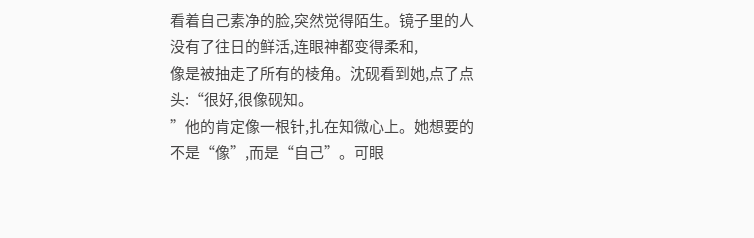看着自己素净的脸,突然觉得陌生。镜子里的人没有了往日的鲜活,连眼神都变得柔和,
像是被抽走了所有的棱角。沈砚看到她,点了点头:“很好,很像砚知。
”他的肯定像一根针,扎在知微心上。她想要的不是“像”,而是“自己”。可眼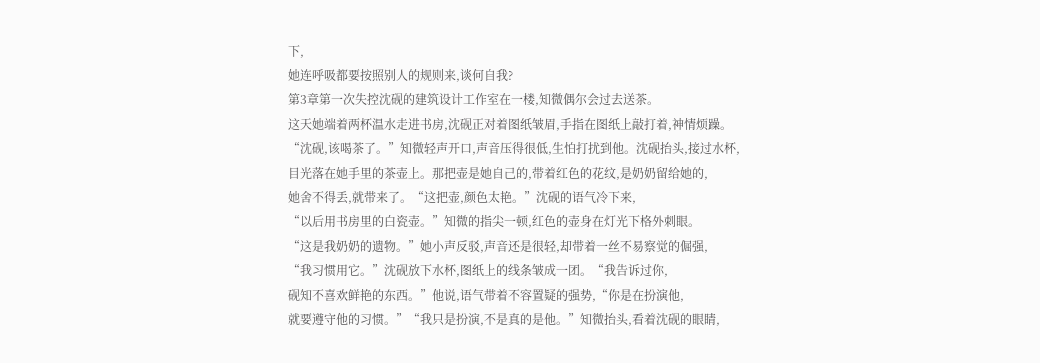下,
她连呼吸都要按照别人的规则来,谈何自我?
第3章第一次失控沈砚的建筑设计工作室在一楼,知微偶尔会过去送茶。
这天她端着两杯温水走进书房,沈砚正对着图纸皱眉,手指在图纸上敲打着,神情烦躁。
“沈砚,该喝茶了。”知微轻声开口,声音压得很低,生怕打扰到他。沈砚抬头,接过水杯,
目光落在她手里的茶壶上。那把壶是她自己的,带着红色的花纹,是奶奶留给她的,
她舍不得丢,就带来了。“这把壶,颜色太艳。”沈砚的语气冷下来,
“以后用书房里的白瓷壶。”知微的指尖一顿,红色的壶身在灯光下格外刺眼。
“这是我奶奶的遗物。”她小声反驳,声音还是很轻,却带着一丝不易察觉的倔强,
“我习惯用它。”沈砚放下水杯,图纸上的线条皱成一团。“我告诉过你,
砚知不喜欢鲜艳的东西。”他说,语气带着不容置疑的强势,“你是在扮演他,
就要遵守他的习惯。”“我只是扮演,不是真的是他。”知微抬头,看着沈砚的眼睛,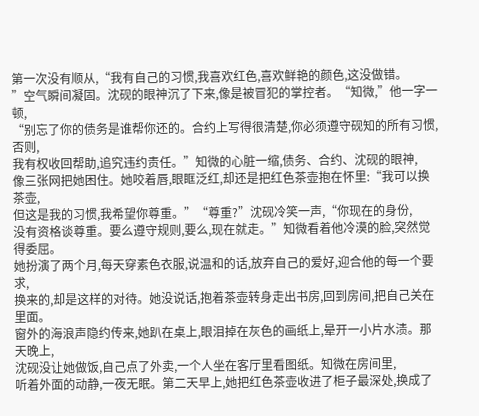第一次没有顺从,“我有自己的习惯,我喜欢红色,喜欢鲜艳的颜色,这没做错。
”空气瞬间凝固。沈砚的眼神沉了下来,像是被冒犯的掌控者。“知微,”他一字一顿,
“别忘了你的债务是谁帮你还的。合约上写得很清楚,你必须遵守砚知的所有习惯,否则,
我有权收回帮助,追究违约责任。”知微的心脏一缩,债务、合约、沈砚的眼神,
像三张网把她困住。她咬着唇,眼眶泛红,却还是把红色茶壶抱在怀里:“我可以换茶壶,
但这是我的习惯,我希望你尊重。”“尊重?”沈砚冷笑一声,“你现在的身份,
没有资格谈尊重。要么遵守规则,要么,现在就走。”知微看着他冷漠的脸,突然觉得委屈。
她扮演了两个月,每天穿素色衣服,说温和的话,放弃自己的爱好,迎合他的每一个要求,
换来的,却是这样的对待。她没说话,抱着茶壶转身走出书房,回到房间,把自己关在里面。
窗外的海浪声隐约传来,她趴在桌上,眼泪掉在灰色的画纸上,晕开一小片水渍。那天晚上,
沈砚没让她做饭,自己点了外卖,一个人坐在客厅里看图纸。知微在房间里,
听着外面的动静,一夜无眠。第二天早上,她把红色茶壶收进了柜子最深处,换成了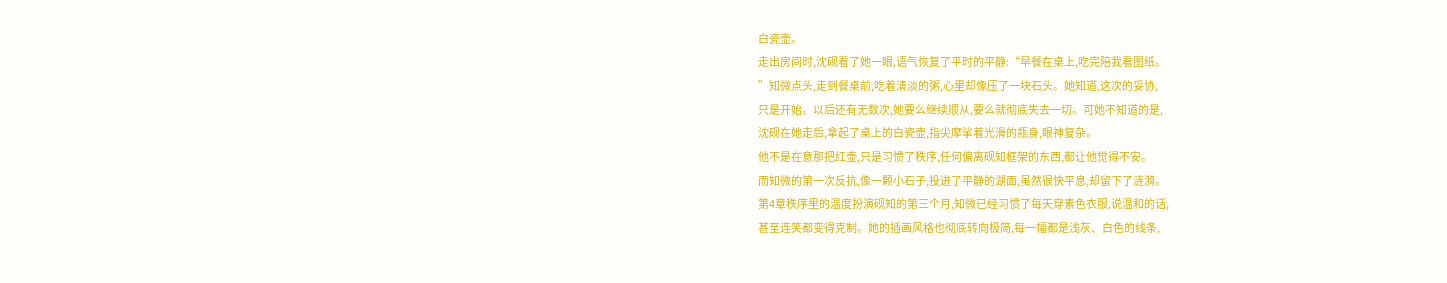白瓷壶。
走出房间时,沈砚看了她一眼,语气恢复了平时的平静:“早餐在桌上,吃完陪我看图纸。
”知微点头,走到餐桌前,吃着清淡的粥,心里却像压了一块石头。她知道,这次的妥协,
只是开始。以后还有无数次,她要么继续顺从,要么就彻底失去一切。可她不知道的是,
沈砚在她走后,拿起了桌上的白瓷壶,指尖摩挲着光滑的瓶身,眼神复杂。
他不是在意那把红壶,只是习惯了秩序,任何偏离砚知框架的东西,都让他觉得不安。
而知微的第一次反抗,像一颗小石子,投进了平静的湖面,虽然很快平息,却留下了涟漪。
第4章秩序里的温度扮演砚知的第三个月,知微已经习惯了每天穿素色衣服,说温和的话,
甚至连笑都变得克制。她的插画风格也彻底转向极简,每一幅都是浅灰、白色的线条,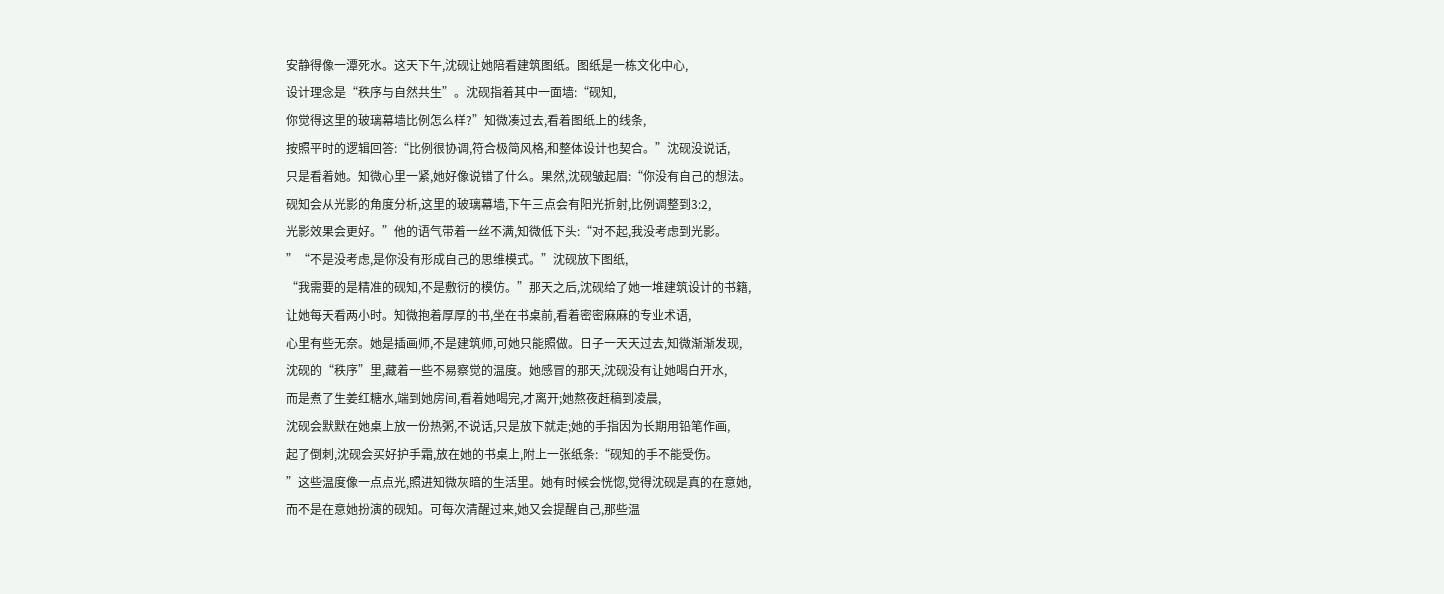安静得像一潭死水。这天下午,沈砚让她陪看建筑图纸。图纸是一栋文化中心,
设计理念是“秩序与自然共生”。沈砚指着其中一面墙:“砚知,
你觉得这里的玻璃幕墙比例怎么样?”知微凑过去,看着图纸上的线条,
按照平时的逻辑回答:“比例很协调,符合极简风格,和整体设计也契合。”沈砚没说话,
只是看着她。知微心里一紧,她好像说错了什么。果然,沈砚皱起眉:“你没有自己的想法。
砚知会从光影的角度分析,这里的玻璃幕墙,下午三点会有阳光折射,比例调整到3:2,
光影效果会更好。”他的语气带着一丝不满,知微低下头:“对不起,我没考虑到光影。
”“不是没考虑,是你没有形成自己的思维模式。”沈砚放下图纸,
“我需要的是精准的砚知,不是敷衍的模仿。”那天之后,沈砚给了她一堆建筑设计的书籍,
让她每天看两小时。知微抱着厚厚的书,坐在书桌前,看着密密麻麻的专业术语,
心里有些无奈。她是插画师,不是建筑师,可她只能照做。日子一天天过去,知微渐渐发现,
沈砚的“秩序”里,藏着一些不易察觉的温度。她感冒的那天,沈砚没有让她喝白开水,
而是煮了生姜红糖水,端到她房间,看着她喝完,才离开;她熬夜赶稿到凌晨,
沈砚会默默在她桌上放一份热粥,不说话,只是放下就走;她的手指因为长期用铅笔作画,
起了倒刺,沈砚会买好护手霜,放在她的书桌上,附上一张纸条:“砚知的手不能受伤。
”这些温度像一点点光,照进知微灰暗的生活里。她有时候会恍惚,觉得沈砚是真的在意她,
而不是在意她扮演的砚知。可每次清醒过来,她又会提醒自己,那些温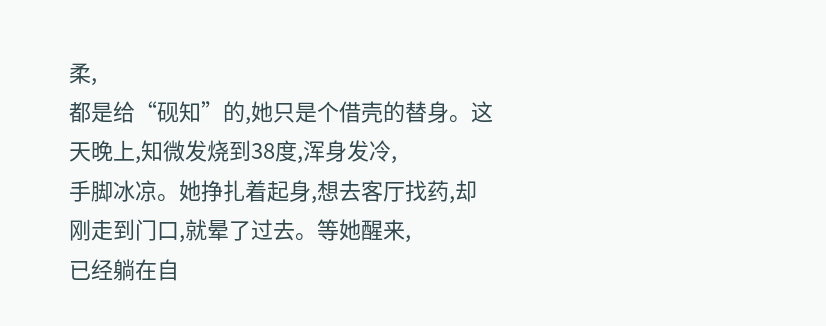柔,
都是给“砚知”的,她只是个借壳的替身。这天晚上,知微发烧到38度,浑身发冷,
手脚冰凉。她挣扎着起身,想去客厅找药,却刚走到门口,就晕了过去。等她醒来,
已经躺在自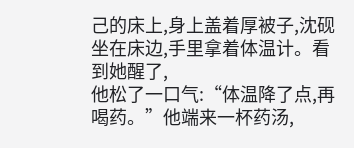己的床上,身上盖着厚被子,沈砚坐在床边,手里拿着体温计。看到她醒了,
他松了一口气:“体温降了点,再喝药。”他端来一杯药汤,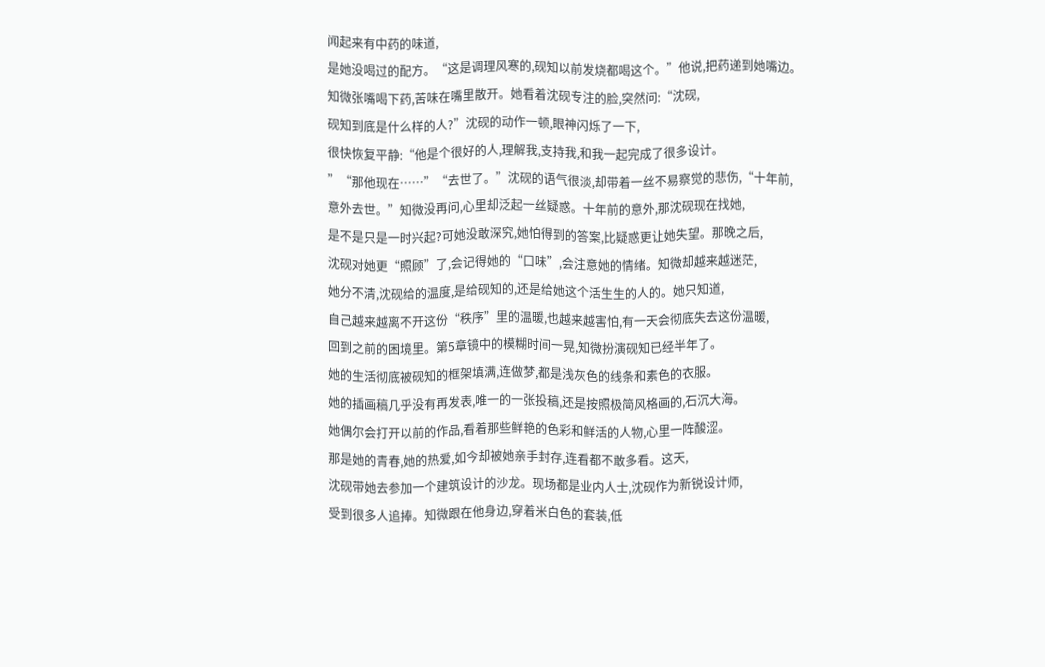闻起来有中药的味道,
是她没喝过的配方。“这是调理风寒的,砚知以前发烧都喝这个。”他说,把药递到她嘴边。
知微张嘴喝下药,苦味在嘴里散开。她看着沈砚专注的脸,突然问:“沈砚,
砚知到底是什么样的人?”沈砚的动作一顿,眼神闪烁了一下,
很快恢复平静:“他是个很好的人,理解我,支持我,和我一起完成了很多设计。
”“那他现在……”“去世了。”沈砚的语气很淡,却带着一丝不易察觉的悲伤,“十年前,
意外去世。”知微没再问,心里却泛起一丝疑惑。十年前的意外,那沈砚现在找她,
是不是只是一时兴起?可她没敢深究,她怕得到的答案,比疑惑更让她失望。那晚之后,
沈砚对她更“照顾”了,会记得她的“口味”,会注意她的情绪。知微却越来越迷茫,
她分不清,沈砚给的温度,是给砚知的,还是给她这个活生生的人的。她只知道,
自己越来越离不开这份“秩序”里的温暖,也越来越害怕,有一天会彻底失去这份温暖,
回到之前的困境里。第5章镜中的模糊时间一晃,知微扮演砚知已经半年了。
她的生活彻底被砚知的框架填满,连做梦,都是浅灰色的线条和素色的衣服。
她的插画稿几乎没有再发表,唯一的一张投稿,还是按照极简风格画的,石沉大海。
她偶尔会打开以前的作品,看着那些鲜艳的色彩和鲜活的人物,心里一阵酸涩。
那是她的青春,她的热爱,如今却被她亲手封存,连看都不敢多看。这天,
沈砚带她去参加一个建筑设计的沙龙。现场都是业内人士,沈砚作为新锐设计师,
受到很多人追捧。知微跟在他身边,穿着米白色的套装,低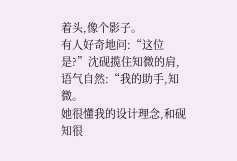着头,像个影子。
有人好奇地问:“这位是?”沈砚揽住知微的肩,语气自然:“我的助手,知微。
她很懂我的设计理念,和砚知很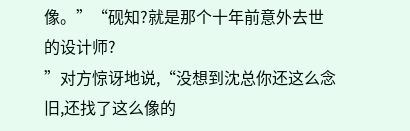像。”“砚知?就是那个十年前意外去世的设计师?
”对方惊讶地说,“没想到沈总你还这么念旧,还找了这么像的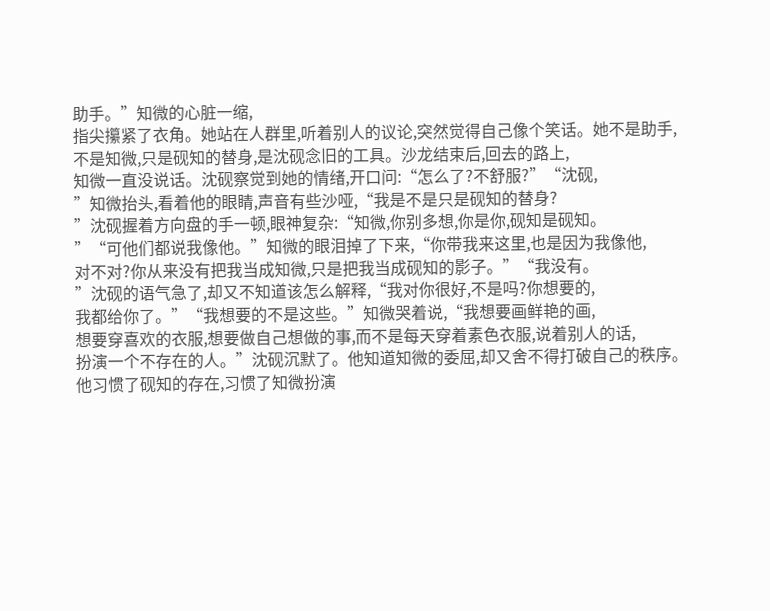助手。”知微的心脏一缩,
指尖攥紧了衣角。她站在人群里,听着别人的议论,突然觉得自己像个笑话。她不是助手,
不是知微,只是砚知的替身,是沈砚念旧的工具。沙龙结束后,回去的路上,
知微一直没说话。沈砚察觉到她的情绪,开口问:“怎么了?不舒服?”“沈砚,
”知微抬头,看着他的眼睛,声音有些沙哑,“我是不是只是砚知的替身?
”沈砚握着方向盘的手一顿,眼神复杂:“知微,你别多想,你是你,砚知是砚知。
”“可他们都说我像他。”知微的眼泪掉了下来,“你带我来这里,也是因为我像他,
对不对?你从来没有把我当成知微,只是把我当成砚知的影子。”“我没有。
”沈砚的语气急了,却又不知道该怎么解释,“我对你很好,不是吗?你想要的,
我都给你了。”“我想要的不是这些。”知微哭着说,“我想要画鲜艳的画,
想要穿喜欢的衣服,想要做自己想做的事,而不是每天穿着素色衣服,说着别人的话,
扮演一个不存在的人。”沈砚沉默了。他知道知微的委屈,却又舍不得打破自己的秩序。
他习惯了砚知的存在,习惯了知微扮演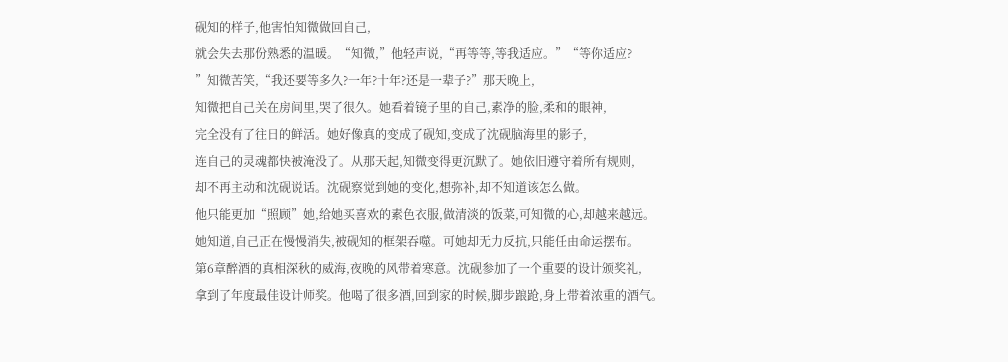砚知的样子,他害怕知微做回自己,
就会失去那份熟悉的温暖。“知微,”他轻声说,“再等等,等我适应。”“等你适应?
”知微苦笑,“我还要等多久?一年?十年?还是一辈子?”那天晚上,
知微把自己关在房间里,哭了很久。她看着镜子里的自己,素净的脸,柔和的眼神,
完全没有了往日的鲜活。她好像真的变成了砚知,变成了沈砚脑海里的影子,
连自己的灵魂都快被淹没了。从那天起,知微变得更沉默了。她依旧遵守着所有规则,
却不再主动和沈砚说话。沈砚察觉到她的变化,想弥补,却不知道该怎么做。
他只能更加“照顾”她,给她买喜欢的素色衣服,做清淡的饭菜,可知微的心,却越来越远。
她知道,自己正在慢慢消失,被砚知的框架吞噬。可她却无力反抗,只能任由命运摆布。
第6章醉酒的真相深秋的威海,夜晚的风带着寒意。沈砚参加了一个重要的设计颁奖礼,
拿到了年度最佳设计师奖。他喝了很多酒,回到家的时候,脚步踉跄,身上带着浓重的酒气。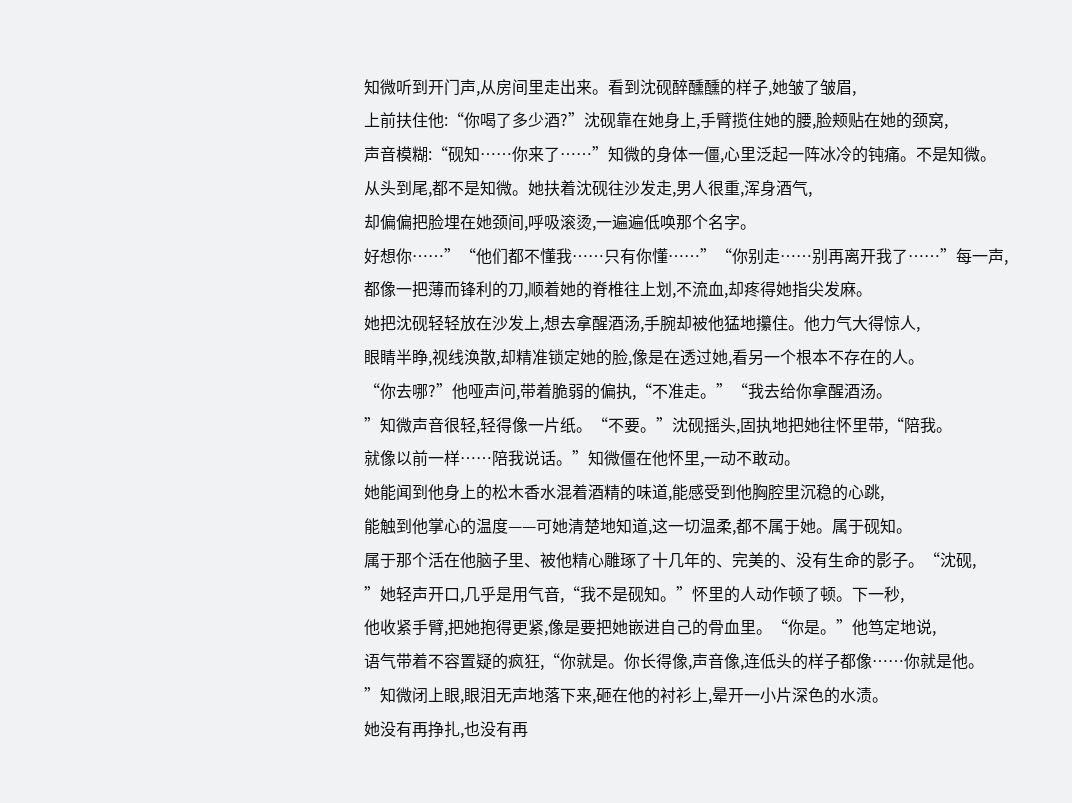知微听到开门声,从房间里走出来。看到沈砚醉醺醺的样子,她皱了皱眉,
上前扶住他:“你喝了多少酒?”沈砚靠在她身上,手臂揽住她的腰,脸颊贴在她的颈窝,
声音模糊:“砚知……你来了……”知微的身体一僵,心里泛起一阵冰冷的钝痛。不是知微。
从头到尾,都不是知微。她扶着沈砚往沙发走,男人很重,浑身酒气,
却偏偏把脸埋在她颈间,呼吸滚烫,一遍遍低唤那个名字。
好想你……”“他们都不懂我……只有你懂……”“你别走……别再离开我了……”每一声,
都像一把薄而锋利的刀,顺着她的脊椎往上划,不流血,却疼得她指尖发麻。
她把沈砚轻轻放在沙发上,想去拿醒酒汤,手腕却被他猛地攥住。他力气大得惊人,
眼睛半睁,视线涣散,却精准锁定她的脸,像是在透过她,看另一个根本不存在的人。
“你去哪?”他哑声问,带着脆弱的偏执,“不准走。”“我去给你拿醒酒汤。
”知微声音很轻,轻得像一片纸。“不要。”沈砚摇头,固执地把她往怀里带,“陪我。
就像以前一样……陪我说话。”知微僵在他怀里,一动不敢动。
她能闻到他身上的松木香水混着酒精的味道,能感受到他胸腔里沉稳的心跳,
能触到他掌心的温度——可她清楚地知道,这一切温柔,都不属于她。属于砚知。
属于那个活在他脑子里、被他精心雕琢了十几年的、完美的、没有生命的影子。“沈砚,
”她轻声开口,几乎是用气音,“我不是砚知。”怀里的人动作顿了顿。下一秒,
他收紧手臂,把她抱得更紧,像是要把她嵌进自己的骨血里。“你是。”他笃定地说,
语气带着不容置疑的疯狂,“你就是。你长得像,声音像,连低头的样子都像……你就是他。
”知微闭上眼,眼泪无声地落下来,砸在他的衬衫上,晕开一小片深色的水渍。
她没有再挣扎,也没有再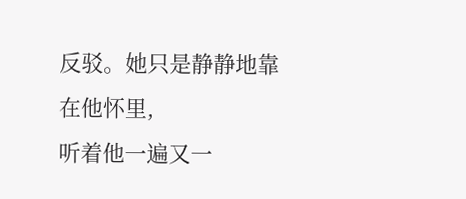反驳。她只是静静地靠在他怀里,
听着他一遍又一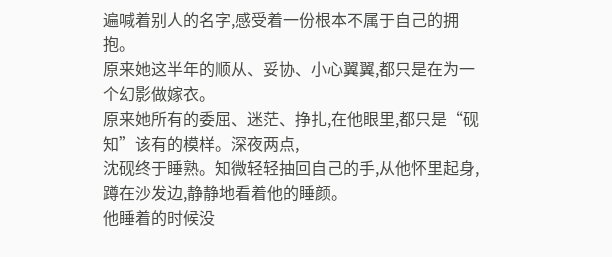遍喊着别人的名字,感受着一份根本不属于自己的拥抱。
原来她这半年的顺从、妥协、小心翼翼,都只是在为一个幻影做嫁衣。
原来她所有的委屈、迷茫、挣扎,在他眼里,都只是“砚知”该有的模样。深夜两点,
沈砚终于睡熟。知微轻轻抽回自己的手,从他怀里起身,蹲在沙发边,静静地看着他的睡颜。
他睡着的时候没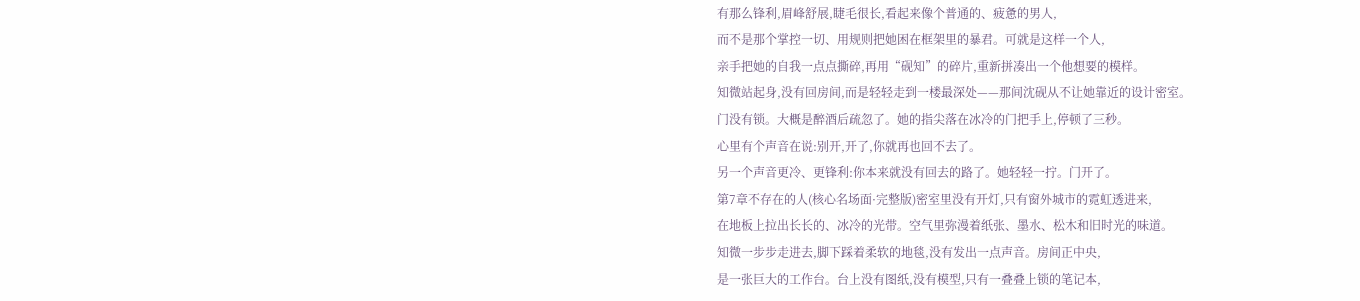有那么锋利,眉峰舒展,睫毛很长,看起来像个普通的、疲惫的男人,
而不是那个掌控一切、用规则把她困在框架里的暴君。可就是这样一个人,
亲手把她的自我一点点撕碎,再用“砚知”的碎片,重新拼凑出一个他想要的模样。
知微站起身,没有回房间,而是轻轻走到一楼最深处——那间沈砚从不让她靠近的设计密室。
门没有锁。大概是醉酒后疏忽了。她的指尖落在冰冷的门把手上,停顿了三秒。
心里有个声音在说:别开,开了,你就再也回不去了。
另一个声音更冷、更锋利:你本来就没有回去的路了。她轻轻一拧。门开了。
第7章不存在的人(核心名场面·完整版)密室里没有开灯,只有窗外城市的霓虹透进来,
在地板上拉出长长的、冰冷的光带。空气里弥漫着纸张、墨水、松木和旧时光的味道。
知微一步步走进去,脚下踩着柔软的地毯,没有发出一点声音。房间正中央,
是一张巨大的工作台。台上没有图纸,没有模型,只有一叠叠上锁的笔记本,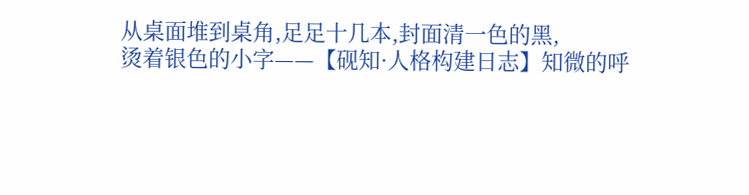从桌面堆到桌角,足足十几本,封面清一色的黑,
烫着银色的小字——【砚知·人格构建日志】知微的呼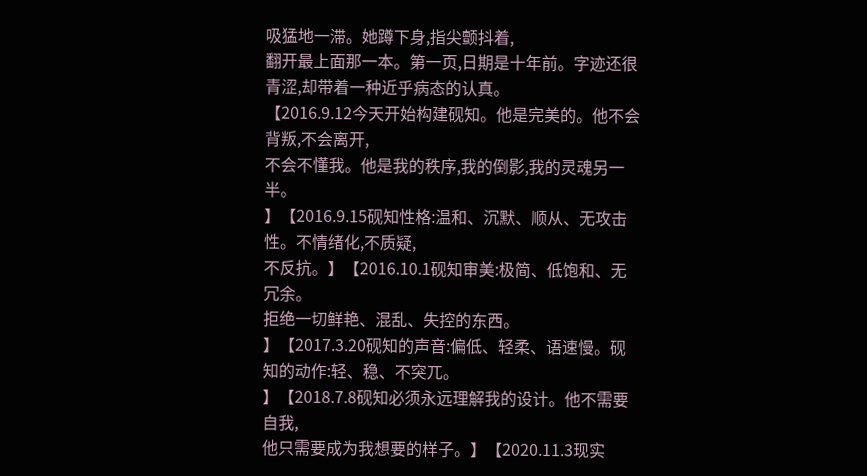吸猛地一滞。她蹲下身,指尖颤抖着,
翻开最上面那一本。第一页,日期是十年前。字迹还很青涩,却带着一种近乎病态的认真。
【2016.9.12今天开始构建砚知。他是完美的。他不会背叛,不会离开,
不会不懂我。他是我的秩序,我的倒影,我的灵魂另一半。
】【2016.9.15砚知性格:温和、沉默、顺从、无攻击性。不情绪化,不质疑,
不反抗。】【2016.10.1砚知审美:极简、低饱和、无冗余。
拒绝一切鲜艳、混乱、失控的东西。
】【2017.3.20砚知的声音:偏低、轻柔、语速慢。砚知的动作:轻、稳、不突兀。
】【2018.7.8砚知必须永远理解我的设计。他不需要自我,
他只需要成为我想要的样子。】【2020.11.3现实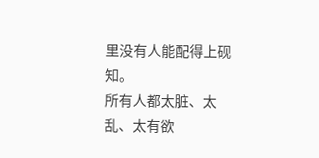里没有人能配得上砚知。
所有人都太脏、太乱、太有欲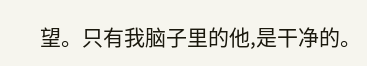望。只有我脑子里的他,是干净的。